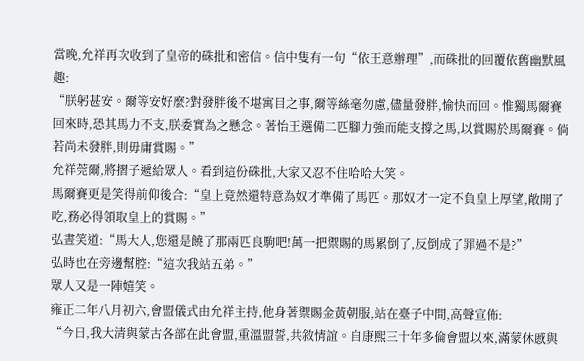當晚,允祥再次收到了皇帝的硃批和密信。信中隻有一句“依王意辦理”,而硃批的回覆依舊幽默風趣:
“朕躬甚安。爾等安好麼?對發胖後不堪寓目之事,爾等絲毫勿慮,儘量發胖,愉快而回。惟獨馬爾賽回來時,恐其馬力不支,朕委實為之懸念。著怡王選備二匹腳力強而能支撐之馬,以賞賜於馬爾賽。倘若尚未發胖,則毋庸賞賜。”
允祥莞爾,將摺子遞給眾人。看到這份硃批,大家又忍不住哈哈大笑。
馬爾賽更是笑得前仰後合:“皇上竟然還特意為奴才準備了馬匹。那奴才一定不負皇上厚望,敞開了吃,務必得領取皇上的賞賜。”
弘晝笑道:“馬大人,您還是饒了那兩匹良駒吧!萬一把禦賜的馬累倒了,反倒成了罪過不是?”
弘時也在旁邊幫腔:“這次我站五弟。”
眾人又是一陣嬉笑。
雍正二年八月初六,會盟儀式由允祥主持,他身著禦賜金黃朝服,站在臺子中間,高聲宣佈:
“今日,我大清與蒙古各部在此會盟,重溫盟誓,共敘情誼。自康熙三十年多倫會盟以來,滿蒙休慼與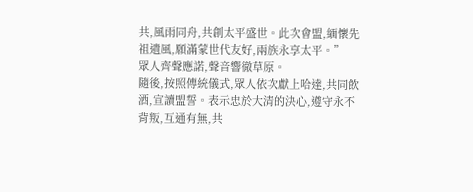共,風雨同舟,共創太平盛世。此次會盟,緬懷先祖遺風,願滿蒙世代友好,兩族永享太平。”
眾人齊聲應諾,聲音響徹草原。
隨後,按照傳統儀式,眾人依次獻上哈達,共同飲酒,宣讀盟誓。表示忠於大清的決心,遵守永不背叛,互通有無,共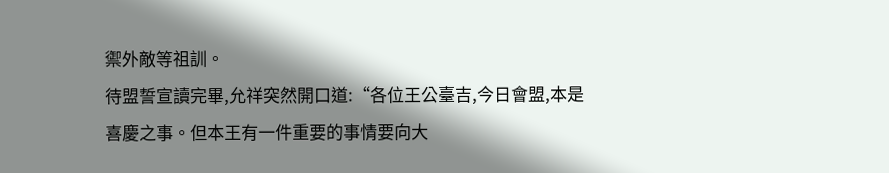禦外敵等祖訓。
待盟誓宣讀完畢,允祥突然開口道:“各位王公臺吉,今日會盟,本是喜慶之事。但本王有一件重要的事情要向大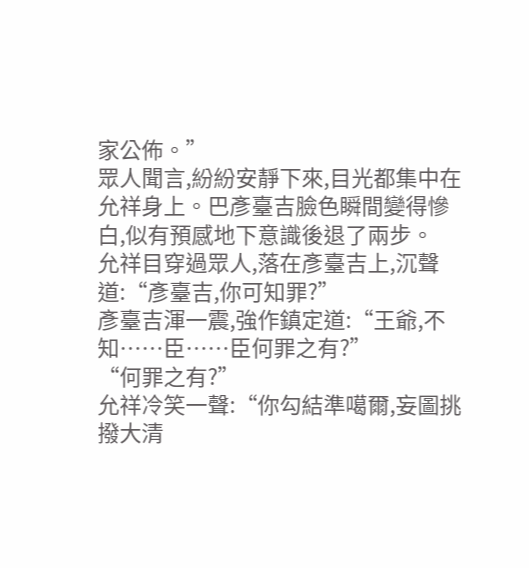家公佈。”
眾人聞言,紛紛安靜下來,目光都集中在允祥身上。巴彥臺吉臉色瞬間變得慘白,似有預感地下意識後退了兩步。
允祥目穿過眾人,落在彥臺吉上,沉聲道:“彥臺吉,你可知罪?”
彥臺吉渾一震,強作鎮定道:“王爺,不知……臣……臣何罪之有?”
“何罪之有?”
允祥冷笑一聲:“你勾結準噶爾,妄圖挑撥大清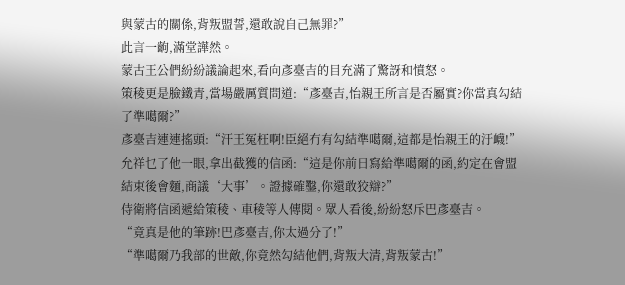與蒙古的關係,背叛盟誓,還敢說自己無罪?”
此言一齣,滿堂譁然。
蒙古王公們紛紛議論起來,看向彥臺吉的目充滿了驚訝和憤怒。
策稜更是臉鐵青,當場嚴厲質問道:“彥臺吉,怡親王所言是否屬實?你當真勾結了準噶爾?”
彥臺吉連連搖頭:“汗王冤枉啊!臣絕冇有勾結準噶爾,這都是怡親王的汙衊!”
允祥乜了他一眼,拿出截獲的信函:“這是你前日寫給準噶爾的函,約定在會盟結束後會麵,商議‘大事’。證據確鑿,你還敢狡辯?”
侍衛將信函遞給策稜、車稜等人傳閱。眾人看後,紛紛怒斥巴彥臺吉。
“竟真是他的筆跡!巴彥臺吉,你太過分了!”
“準噶爾乃我部的世敵,你竟然勾結他們,背叛大清,背叛蒙古!”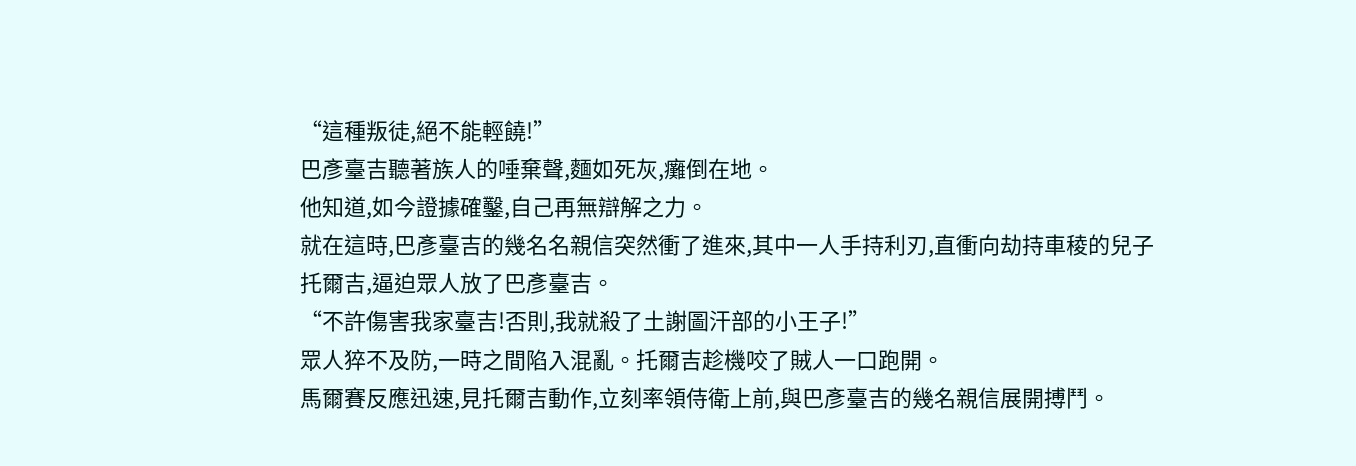“這種叛徒,絕不能輕饒!”
巴彥臺吉聽著族人的唾棄聲,麵如死灰,癱倒在地。
他知道,如今證據確鑿,自己再無辯解之力。
就在這時,巴彥臺吉的幾名名親信突然衝了進來,其中一人手持利刃,直衝向劫持車稜的兒子托爾吉,逼迫眾人放了巴彥臺吉。
“不許傷害我家臺吉!否則,我就殺了土謝圖汗部的小王子!”
眾人猝不及防,一時之間陷入混亂。托爾吉趁機咬了賊人一口跑開。
馬爾賽反應迅速,見托爾吉動作,立刻率領侍衛上前,與巴彥臺吉的幾名親信展開搏鬥。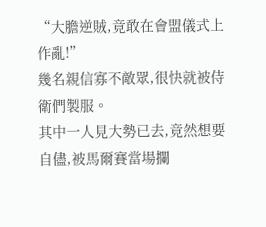“大膽逆賊,竟敢在會盟儀式上作亂!”
幾名親信寡不敵眾,很快就被侍衛們製服。
其中一人見大勢已去,竟然想要自儘,被馬爾賽當場攔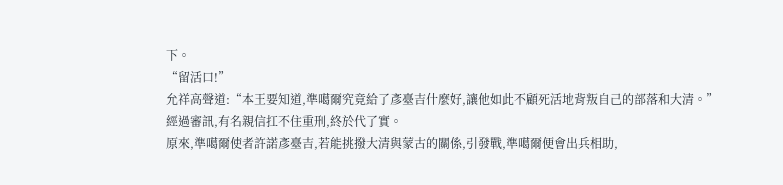下。
“留活口!”
允祥高聲道:“本王要知道,準噶爾究竟給了彥臺吉什麼好,讓他如此不顧死活地背叛自己的部落和大清。”
經過審訊,有名親信扛不住重刑,終於代了實。
原來,準噶爾使者許諾彥臺吉,若能挑撥大清與蒙古的關係,引發戰,準噶爾便會出兵相助,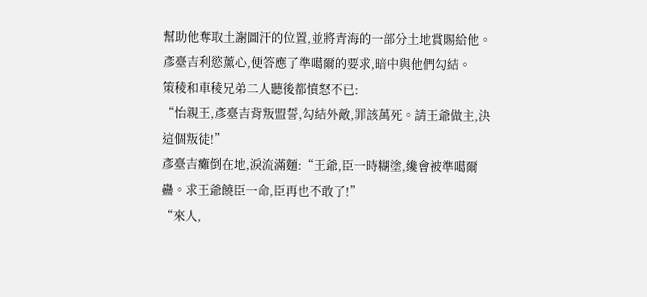幫助他奪取土謝圖汗的位置,並將青海的一部分土地賞賜給他。
彥臺吉利慾薰心,便答應了準噶爾的要求,暗中與他們勾結。
策稜和車稜兄弟二人聽後都憤怒不已:
“怡親王,彥臺吉背叛盟誓,勾結外敵,罪該萬死。請王爺做主,決這個叛徒!”
彥臺吉癱倒在地,淚流滿麵:“王爺,臣一時糊塗,纔會被準噶爾蠱。求王爺饒臣一命,臣再也不敢了!”
“來人,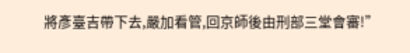將彥臺吉帶下去,嚴加看管,回京師後由刑部三堂會審!”